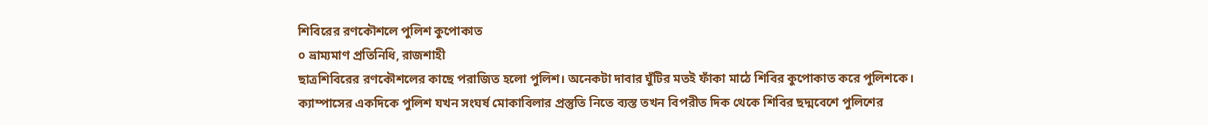শিবিরের রণকৌশলে পুলিশ কুপোকাত
০ ভ্রাম্যমাণ প্রতিনিধি, রাজশাহী
ছাত্রশিবিরের রণকৌশলের কাছে পরাজিত হলো পুলিশ। অনেকটা দাবার ঘুঁটির মতই ফাঁকা মাঠে শিবির কুপোকাত করে পুলিশকে। ক্যাম্পাসের একদিকে পুলিশ যখন সংঘর্ষ মোকাবিলার প্রস্তুতি নিতে ব্যস্ত তখন বিপরীত দিক থেকে শিবির ছদ্মবেশে পুলিশের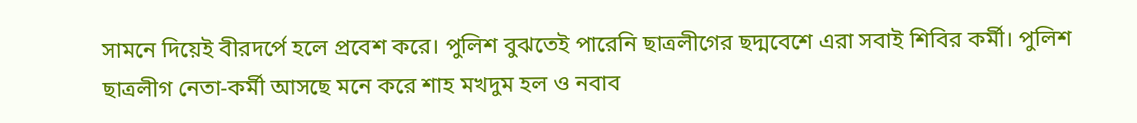সামনে দিয়েই বীরদর্পে হলে প্রবেশ করে। পুলিশ বুঝতেই পারেনি ছাত্রলীগের ছদ্মবেশে এরা সবাই শিবির কর্মী। পুলিশ ছাত্রলীগ নেতা-কর্মী আসছে মনে করে শাহ মখদুম হল ও নবাব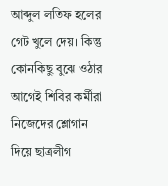আব্দুল লতিফ হলের গেট খুলে দেয়। কিন্তু কোনকিছু বুঝে ওঠার আগেই শিবির কর্মীরা নিজেদের শ্লোগান দিয়ে ছাত্রলীগ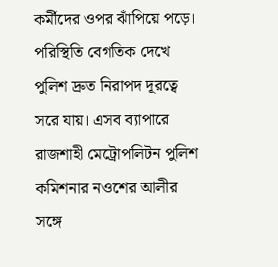কর্মীদের ওপর ঝাঁপিয়ে পড়ে। পরিস্থিতি বেগতিক দেখে পুলিশ দ্রুত নিরাপদ দূরত্বে সরে যায়। এসব ব্যাপারে রাজশাহী মেট্রোপলিটন পুলিশ কমিশনার নওশের আলীর সঙ্গে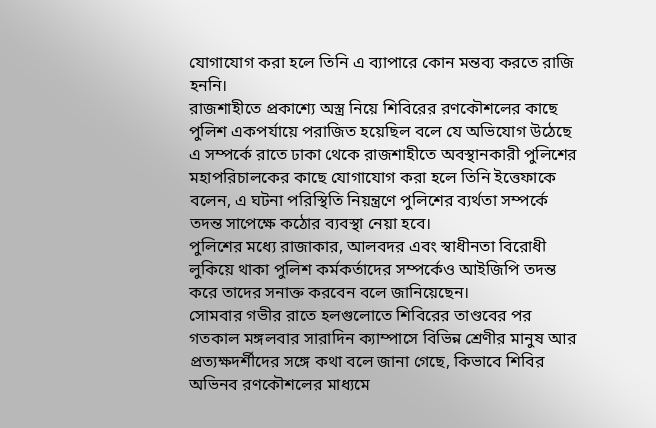যোগাযোগ করা হলে তিনি এ ব্যাপারে কোন মন্তব্য করতে রাজি হননি।
রাজশাহীতে প্রকাশ্যে অস্ত্র নিয়ে শিবিরের রণকৌশলের কাছে পুলিশ একপর্যায়ে পরাজিত হয়েছিল বলে যে অভিযোগ উঠেছে এ সম্পর্কে রাতে ঢাকা থেকে রাজশাহীতে অবস্থানকারী পুলিশের মহাপরিচালকের কাছে যোগাযোগ করা হলে তিনি ইত্তেফাকে বলেন, এ ঘটনা পরিস্থিতি নিয়ন্ত্রণে পুলিশের ব্যর্থতা সম্পর্কে তদন্ত সাপেক্ষে কঠোর ব্যবস্থা নেয়া হবে।
পুলিশের মধ্যে রাজাকার, আলবদর এবং স্বাধীনতা বিরোধী লুকিয়ে থাকা পুলিশ কর্মকর্তাদের সম্পর্কেও আইজিপি তদন্ত করে তাদের সনাক্ত করবেন বলে জানিয়েছেন।
সোমবার গভীর রাতে হলগুলোতে শিবিরের তাণ্ডবের পর গতকাল মঙ্গলবার সারাদিন ক্যাম্পাসে বিভিন্ন শ্রেণীর মানুষ আর প্রত্যক্ষদর্শীদের সঙ্গে কথা বলে জানা গেছে, কিভাবে শিবির অভিনব রণকৌশলের মাধ্যমে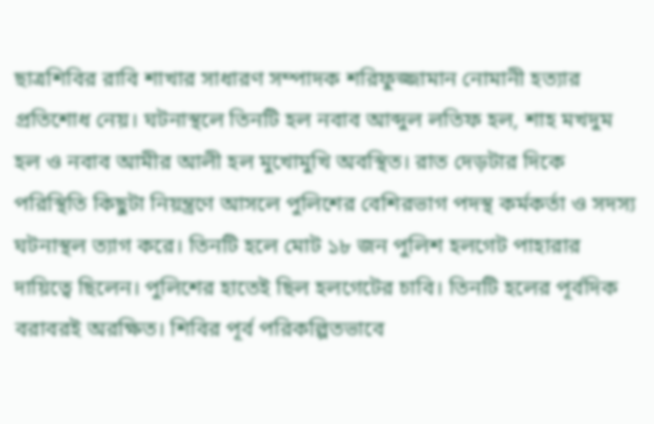ছাত্রশিবির রাবি শাখার সাধারণ সম্পাদক শরিফুজ্জামান নোমানী হত্যার প্রতিশোধ নেয়। ঘটনাস্থলে তিনটি হল নবাব আব্দুল লতিফ হল, শাহ মখদুম হল ও নবাব আমীর আলী হল মুখোমুখি অবস্থিত। রাত দেড়টার দিকে পরিস্থিতি কিছুটা নিয়ন্ত্রণে আসলে পুলিশের বেশিরভাগ পদস্থ কর্মকর্তা ও সদস্য ঘটনাস্থল ত্যাগ করে। তিনটি হলে মোট ১৮ জন পুলিশ হলগেট পাহারার দায়িত্বে ছিলেন। পুলিশের হাতেই ছিল হলগেটের চাবি। তিনটি হলের পূর্বদিক বরাবরই অরক্ষিত। শিবির পূর্ব পরিকল্পিতভাবে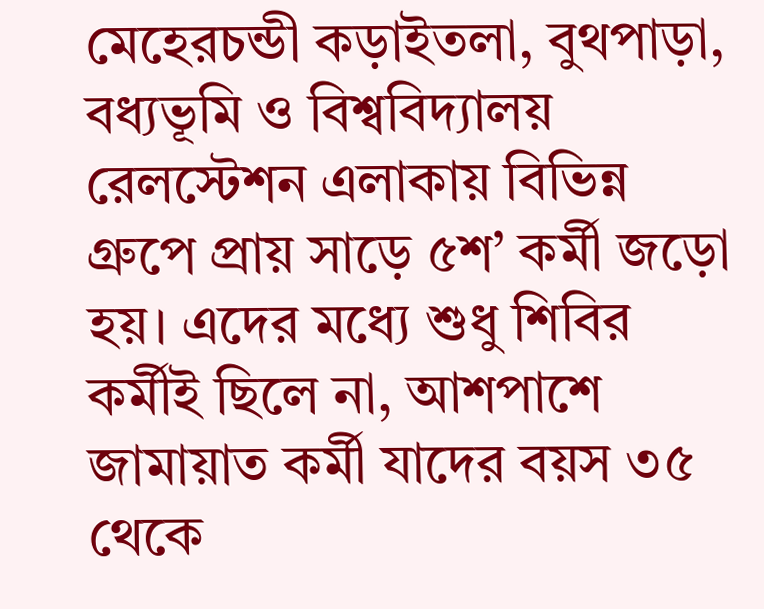মেহেরচন্ডী কড়াইতলা, বুথপাড়া, বধ্যভূমি ও বিশ্ববিদ্যালয় রেলস্টেশন এলাকায় বিভিন্ন গ্রুপে প্রায় সাড়ে ৫শ’ কর্মী জড়ো হয়। এদের মধ্যে শুধু শিবির কর্মীই ছিলে না, আশপাশে জামায়াত কর্মী যাদের বয়স ৩৫ থেকে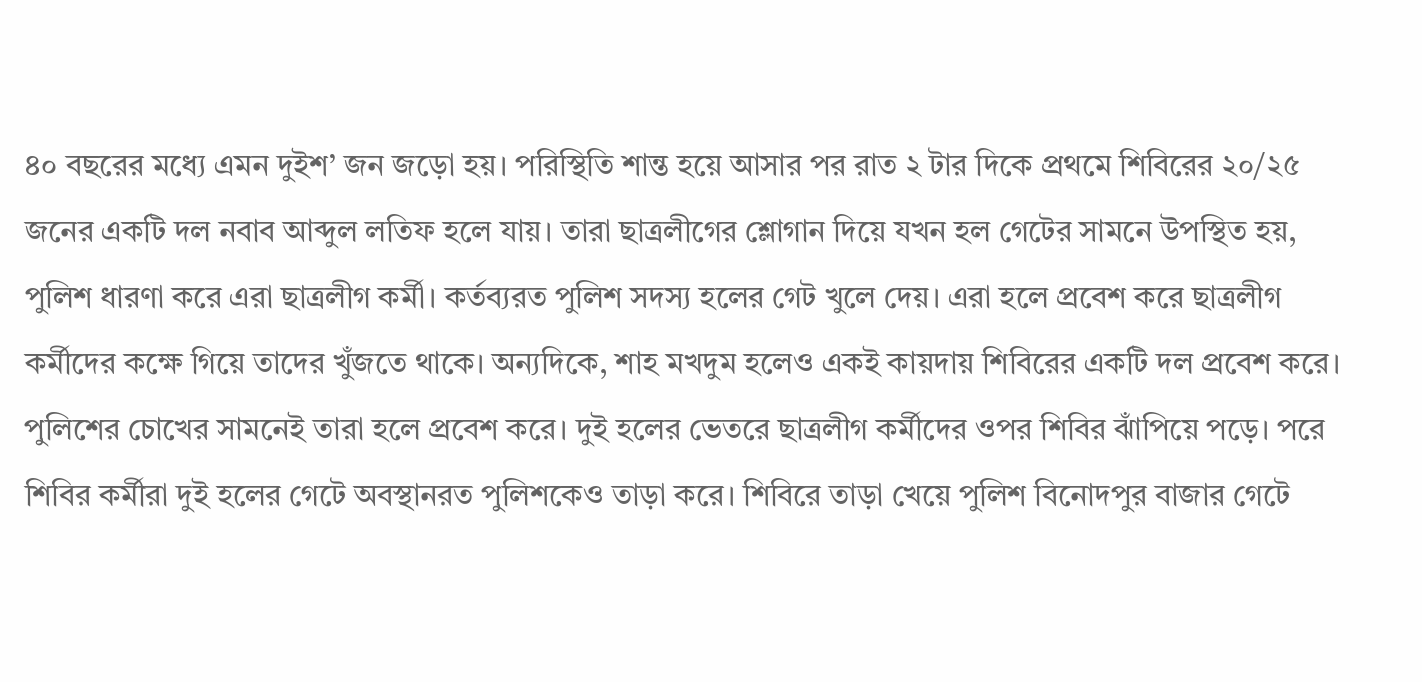৪০ বছরের মধ্যে এমন দুইশ’ জন জড়ো হয়। পরিস্থিতি শান্ত হয়ে আসার পর রাত ২ টার দিকে প্রথমে শিবিরের ২০/২৫ জনের একটি দল নবাব আব্দুল লতিফ হলে যায়। তারা ছাত্রলীগের শ্লোগান দিয়ে যখন হল গেটের সামনে উপস্থিত হয়, পুলিশ ধারণা করে এরা ছাত্রলীগ কর্মী। কর্তব্যরত পুলিশ সদস্য হলের গেট খুলে দেয়। এরা হলে প্রবেশ করে ছাত্রলীগ কর্মীদের কক্ষে গিয়ে তাদের খুঁজতে থাকে। অন্যদিকে, শাহ মখদুম হলেও একই কায়দায় শিবিরের একটি দল প্রবেশ করে। পুলিশের চোখের সামনেই তারা হলে প্রবেশ করে। দুই হলের ভেতরে ছাত্রলীগ কর্মীদের ওপর শিবির ঝাঁপিয়ে পড়ে। পরে শিবির কর্মীরা দুই হলের গেটে অবস্থানরত পুলিশকেও তাড়া করে। শিবিরে তাড়া খেয়ে পুলিশ বিনোদপুর বাজার গেটে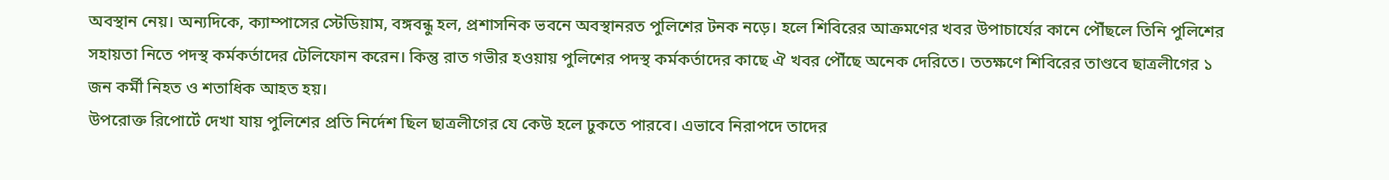অবস্থান নেয়। অন্যদিকে, ক্যাম্পাসের স্টেডিয়াম, বঙ্গবন্ধু হল, প্রশাসনিক ভবনে অবস্থানরত পুলিশের টনক নড়ে। হলে শিবিরের আক্রমণের খবর উপাচার্যের কানে পৌঁছলে তিনি পুলিশের সহায়তা নিতে পদস্থ কর্মকর্তাদের টেলিফোন করেন। কিন্তু রাত গভীর হওয়ায় পুলিশের পদস্থ কর্মকর্তাদের কাছে ঐ খবর পৌঁছে অনেক দেরিতে। ততক্ষণে শিবিরের তাণ্ডবে ছাত্রলীগের ১ জন কর্মী নিহত ও শতাধিক আহত হয়।
উপরোক্ত রিপোর্টে দেখা যায় পুলিশের প্রতি নির্দেশ ছিল ছাত্রলীগের যে কেউ হলে ঢুকতে পারবে। এভাবে নিরাপদে তাদের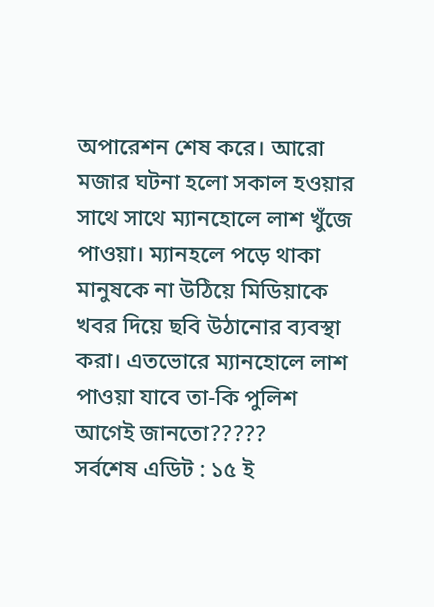অপারেশন শেষ করে। আরো মজার ঘটনা হলো সকাল হওয়ার সাথে সাথে ম্যানহোলে লাশ খুঁজে পাওয়া। ম্যানহলে পড়ে থাকা মানুষকে না উঠিয়ে মিডিয়াকে খবর দিয়ে ছবি উঠানোর ব্যবস্থা করা। এতভোরে ম্যানহোলে লাশ পাওয়া যাবে তা-কি পুলিশ আগেই জানতো?????
সর্বশেষ এডিট : ১৫ ই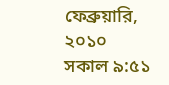ফেব্রুয়ারি, ২০১০ সকাল ৯:৫১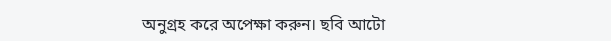অনুগ্রহ করে অপেক্ষা করুন। ছবি আটো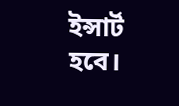ইন্সার্ট হবে।